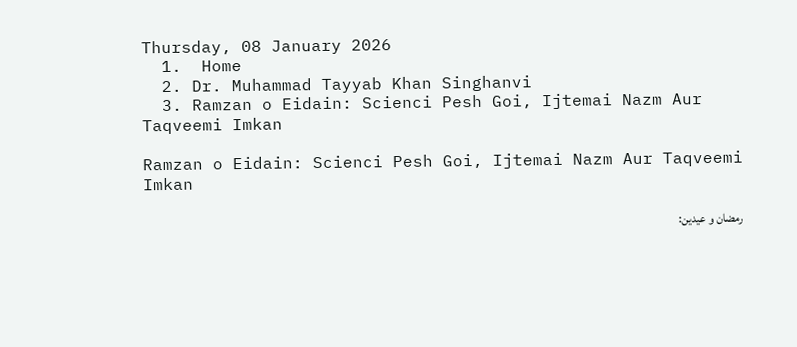Thursday, 08 January 2026
  1.  Home
  2. Dr. Muhammad Tayyab Khan Singhanvi
  3. Ramzan o Eidain: Scienci Pesh Goi, Ijtemai Nazm Aur Taqveemi Imkan

Ramzan o Eidain: Scienci Pesh Goi, Ijtemai Nazm Aur Taqveemi Imkan

رمضان و عیدین: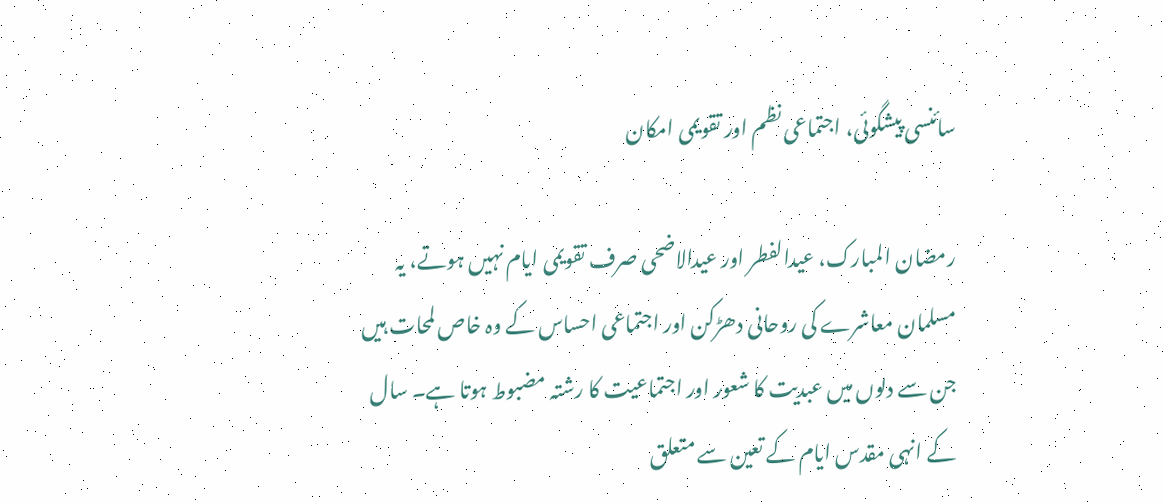سائنسی پیشگوئی، اجتماعی نظم اور تقویمی امکان

رمضان المبارک، عیدالفطر اور عیدالاضحی صرف تقویمی ایام نہیں ہوتے، یہ مسلمان معاشرے کی روحانی دھڑکن اور اجتماعی احساس کے وہ خاص لمحات ہیں جن سے دلوں میں عبدیت کا شعور اور اجتماعیت کا رشتہ مضبوط ہوتا ہے۔ سال کے انہی مقدس ایام کے تعین سے متعلق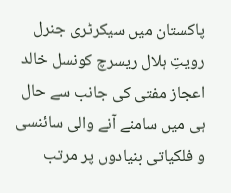پاکستان میں سیکرٹری جنرل رویتِ ہلال ریسرچ کونسل خالد اعجاز مفتی کی جانب سے حال ہی میں سامنے آنے والی سائنسی و فلکیاتی بنیادوں پر مرتب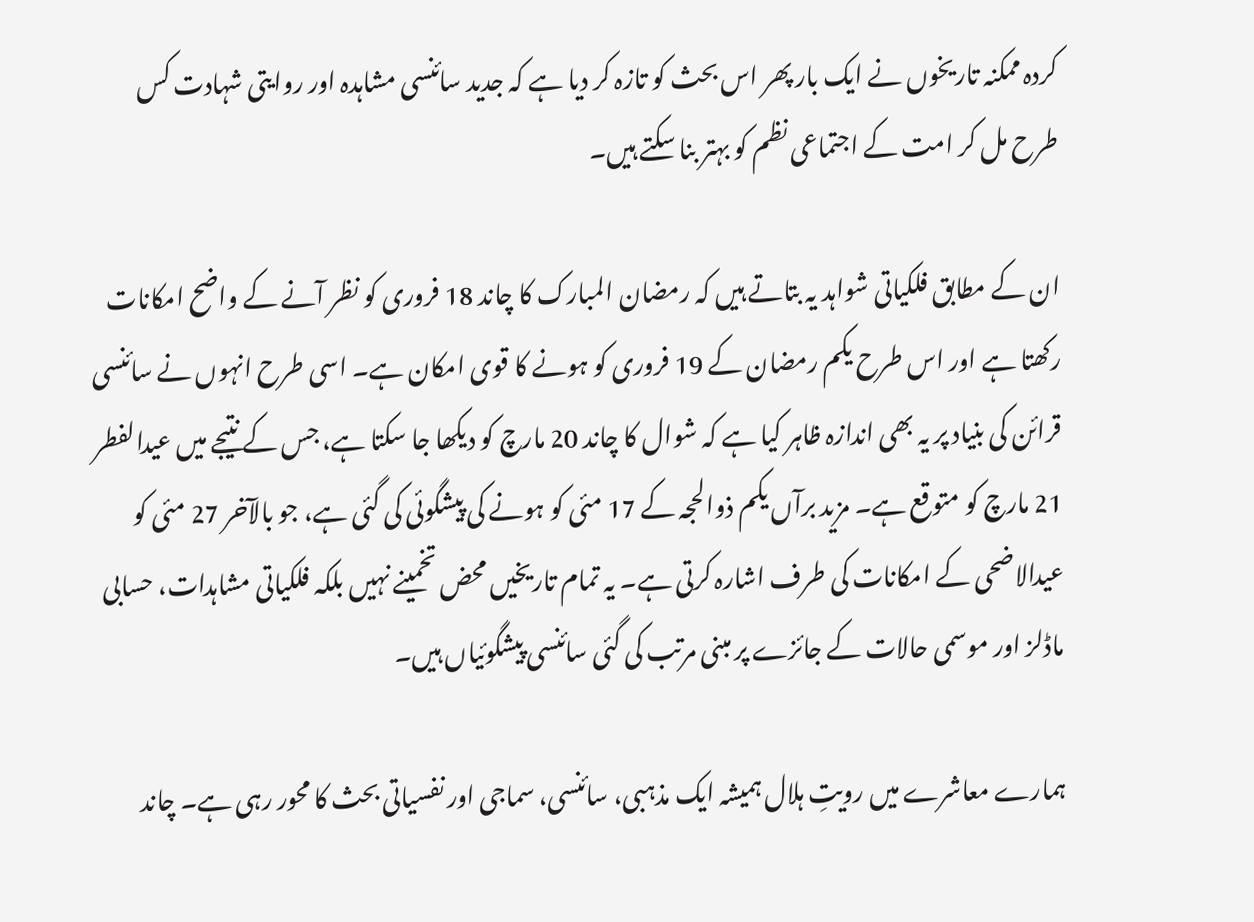کردہ ممکنہ تاریخوں نے ایک بار پھر اس بحث کو تازہ کر دیا ہے کہ جدید سائنسی مشاہدہ اور روایتی شہادت کس طرح مل کر امت کے اجتماعی نظم کو بہتر بنا سکتے ہیں۔

ان کے مطابق فلکیاتی شواہد یہ بتاتے ہیں کہ رمضان المبارک کا چاند 18 فروری کو نظر آنے کے واضح امکانات رکھتا ہے اور اس طرح یکم رمضان کے 19 فروری کو ہونے کا قوی امکان ہے۔ اسی طرح انہوں نے سائنسی قرائن کی بنیاد پر یہ بھی اندازہ ظاہر کیا ہے کہ شوال کا چاند 20 مارچ کو دیکھا جا سکتا ہے، جس کے نتیجے میں عیدالفطر 21 مارچ کو متوقع ہے۔ مزید برآں یکم ذوالحجہ کے 17 مئی کو ہونے کی پیشگوئی کی گئی ہے، جو بالآخر 27 مئی کو عیدالاضحی کے امکانات کی طرف اشارہ کرتی ہے۔ یہ تمام تاریخیں محض تخمینے نہیں بلکہ فلکیاتی مشاہدات، حسابی ماڈلز اور موسمی حالات کے جائزے پر مبنی مرتب کی گئی سائنسی پیشگوئیاں ہیں۔

ہمارے معاشرے میں رویتِ ہلال ہمیشہ ایک مذہبی، سائنسی، سماجی اور نفسیاتی بحث کا محور رہی ہے۔ چاند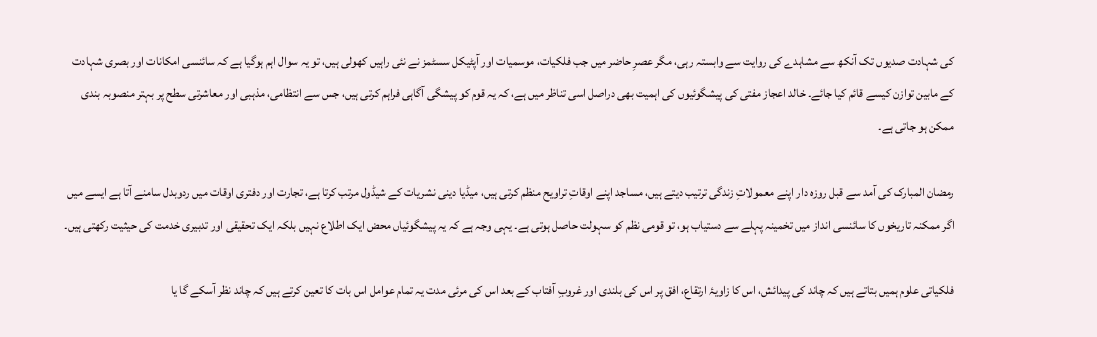کی شہادت صدیوں تک آنکھ سے مشاہدے کی روایت سے وابستہ رہی، مگر عصرِ حاضر میں جب فلکیات، موسمیات اور آپٹیکل سسٹمز نے نئی راہیں کھولی ہیں، تو یہ سوال اہم ہوگیا ہے کہ سائنسی امکانات اور بصری شہادت کے مابین توازن کیسے قائم کیا جائے۔ خالد اعجاز مفتی کی پیشگوئیوں کی اہمیت بھی دراصل اسی تناظر میں ہے، کہ یہ قوم کو پیشگی آگاہی فراہم کرتی ہیں، جس سے انتظامی، مذہبی اور معاشرتی سطح پر بہتر منصوبہ بندی ممکن ہو جاتی ہے۔

رمضان المبارک کی آمد سے قبل روزہ دار اپنے معمولاتِ زندگی ترتیب دیتے ہیں، مساجد اپنے اوقاتِ تراویح منظم کرتی ہیں، میڈیا دینی نشریات کے شیڈول مرتب کرتا ہے، تجارت اور دفتری اوقات میں ردوبدل سامنے آتا ہے ایسے میں اگر ممکنہ تاریخوں کا سائنسی انداز میں تخمینہ پہلے سے دستیاب ہو، تو قومی نظم کو سہولت حاصل ہوتی ہے۔ یہی وجہ ہے کہ یہ پیشگوئیاں محض ایک اطلاع نہیں بلکہ ایک تحقیقی اور تدبیری خدمت کی حیثیت رکھتی ہیں۔

فلکیاتی علوم ہمیں بتاتے ہیں کہ چاند کی پیدائش، اس کا زاویۂ ارتقاع، افق پر اس کی بلندی اور غروبِ آفتاب کے بعد اس کی مرئی مدت یہ تمام عوامل اس بات کا تعین کرتے ہیں کہ چاند نظر آسکے گا یا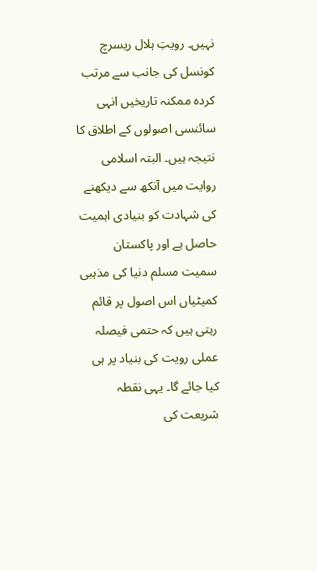نہیں۔ رویتِ ہلال ریسرچ کونسل کی جانب سے مرتب کردہ ممکنہ تاریخیں انہی سائنسی اصولوں کے اطلاق کا نتیجہ ہیں۔ البتہ اسلامی روایت میں آنکھ سے دیکھنے کی شہادت کو بنیادی اہمیت حاصل ہے اور پاکستان سمیت مسلم دنیا کی مذہبی کمیٹیاں اس اصول پر قائم رہتی ہیں کہ حتمی فیصلہ عملی رویت کی بنیاد پر ہی کیا جائے گا۔ یہی نقطہ شریعت کی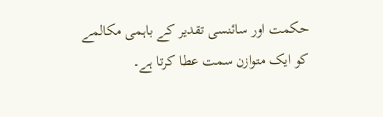حکمت اور سائنسی تقدیر کے باہمی مکالمے کو ایک متوازن سمت عطا کرتا ہے۔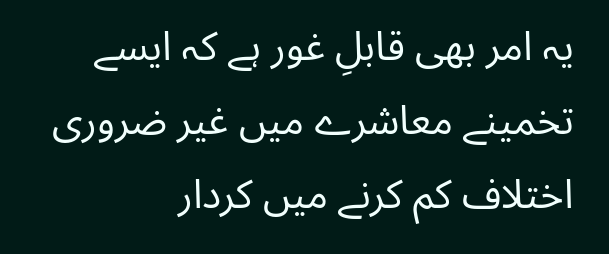یہ امر بھی قابلِ غور ہے کہ ایسے تخمینے معاشرے میں غیر ضروری اختلاف کم کرنے میں کردار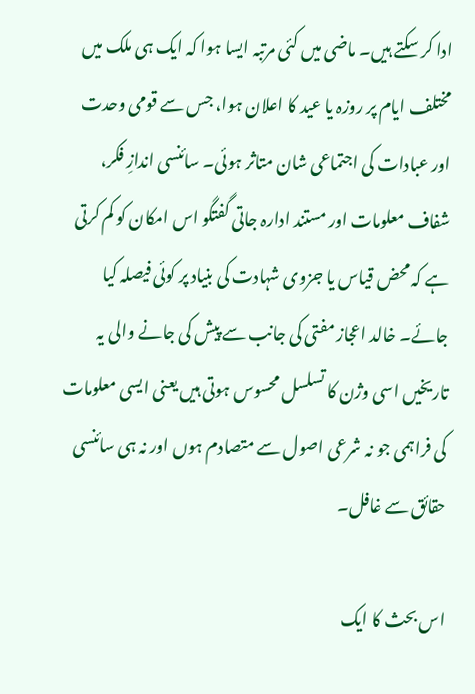ادا کر سکتے ہیں۔ ماضی میں کئی مرتبہ ایسا ہوا کہ ایک ہی ملک میں مختلف ایام پر روزہ یا عید کا اعلان ہوا، جس سے قومی وحدت اور عبادات کی اجتماعی شان متاثر ہوئی۔ سائنسی اندازِ فکر، شفاف معلومات اور مستند ادارہ جاتی گفتگو اس امکان کو کم کرتی ہے کہ محض قیاس یا جزوی شہادت کی بنیاد پر کوئی فیصلہ کیا جائے۔ خالد اعجاز مفتی کی جانب سے پیش کی جانے والی یہ تاریخیں اسی وژن کا تسلسل محسوس ہوتی ہیں یعنی ایسی معلومات کی فراہمی جو نہ شرعی اصول سے متصادم ہوں اور نہ ہی سائنسی حقائق سے غافل۔

اس بحث کا ایک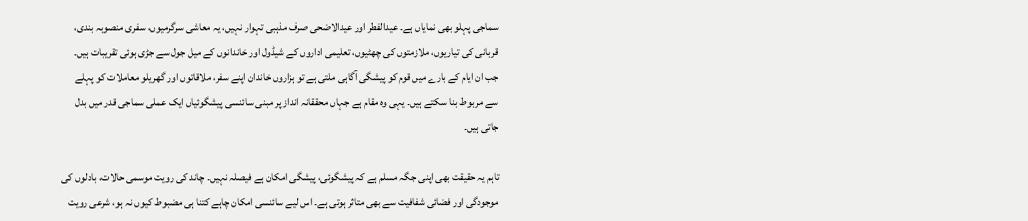سماجی پہلو بھی نمایاں ہے۔ عیدالفطر اور عیدالاضحی صرف مذہبی تہوار نہیں، یہ معاشی سرگرمیوں، سفری منصوبہ بندی، قربانی کی تیاریوں، ملازمتوں کی چھٹیوں، تعلیمی اداروں کے شیڈول اور خاندانوں کے میل جول سے جڑی ہوئی تقریبات ہیں۔ جب ان ایام کے بارے میں قوم کو پیشگی آگاہی ملتی ہے تو ہزاروں خاندان اپنے سفر، ملاقاتوں اور گھریلو معاملات کو پہلے سے مربوط بنا سکتے ہیں۔ یہی وہ مقام ہے جہاں محققانہ انداز پر مبنی سائنسی پیشگوئیاں ایک عملی سماجی قدر میں بدل جاتی ہیں۔

تاہم یہ حقیقت بھی اپنی جگہ مسلم ہے کہ پیشگوئی، پیشگی امکان ہے فیصلہ نہیں۔ چاند کی رویت موسمی حالات، بادلوں کی موجودگی اور فضائی شفافیت سے بھی متاثر ہوتی ہے۔ اس لیے سائنسی امکان چاہے کتنا ہی مضبوط کیوں نہ ہو، شرعی رویت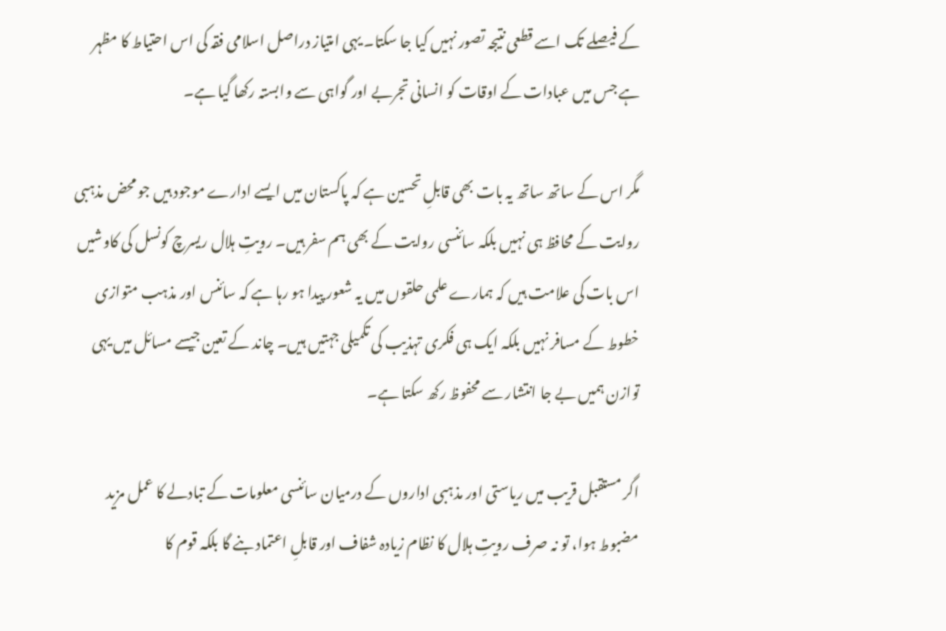کے فیصلے تک اسے قطعی نتیجہ تصور نہیں کیا جا سکتا۔ یہی امتیاز دراصل اسلامی فقہ کی اس احتیاط کا مظہر ہے جس میں عبادات کے اوقات کو انسانی تجربے اور گواہی سے وابستہ رکھا گیا ہے۔

مگر اس کے ساتھ ساتھ یہ بات بھی قابلِ تحسین ہے کہ پاکستان میں ایسے ادارے موجود ہیں جو محض مذہبی روایت کے محافظ ہی نہیں بلکہ سائنسی روایت کے بھی ہم سفر ہیں۔ رویتِ ہلال ریسرچ کونسل کی کاوشیں اس بات کی علامت ہیں کہ ہمارے علمی حلقوں میں یہ شعور پیدا ہو رہا ہے کہ سائنس اور مذہب متوازی خطوط کے مسافر نہیں بلکہ ایک ہی فکری تہذیب کی تکمیلی جہتیں ہیں۔ چاند کے تعین جیسے مسائل میں یہی توازن ہمیں بے جا انتشار سے محفوظ رکھ سکتا ہے۔

اگر مستقبل قریب میں ریاستی اور مذہبی اداروں کے درمیان سائنسی معلومات کے تبادلے کا عمل مزید مضبوط ہوا، تو نہ صرف رویتِ ہلال کا نظام زیادہ شفاف اور قابلِ اعتماد بنے گا بلکہ قوم کا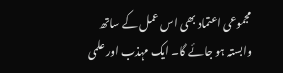مجموعی اعتماد بھی اس عمل کے ساتھ وابستہ ہو جائے گا۔ ایک مہذب اور علمی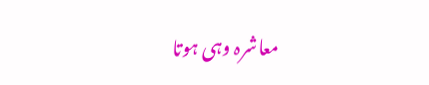معاشرہ وہی ہوتا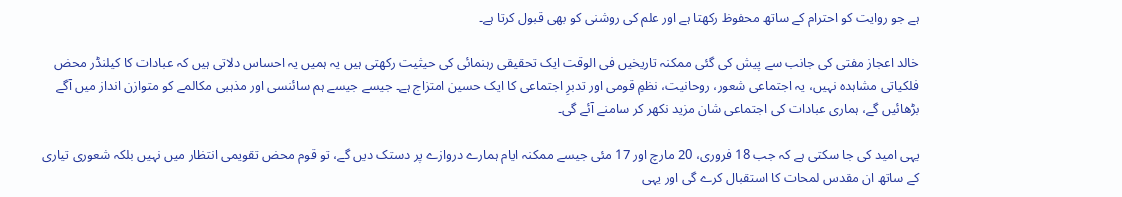ہے جو روایت کو احترام کے ساتھ محفوظ رکھتا ہے اور علم کی روشنی کو بھی قبول کرتا ہے۔

خالد اعجاز مفتی کی جانب سے پیش کی گئی ممکنہ تاریخیں فی الوقت ایک تحقیقی رہنمائی کی حیثیت رکھتی ہیں یہ ہمیں یہ احساس دلاتی ہیں کہ عبادات کا کیلنڈر محض فلکیاتی مشاہدہ نہیں، یہ اجتماعی شعور، روحانیت، نظمِ قومی اور تدبرِ اجتماعی کا ایک حسین امتزاج ہے۔ جیسے جیسے ہم سائنسی اور مذہبی مکالمے کو متوازن انداز میں آگے بڑھائیں گے، ہماری عبادات کی اجتماعی شان مزید نکھر کر سامنے آئے گی۔

یہی امید کی جا سکتی ہے کہ جب 18 فروری، 20 مارچ اور 17 مئی جیسے ممکنہ ایام ہمارے دروازے پر دستک دیں گے، تو قوم محض تقویمی انتظار میں نہیں بلکہ شعوری تیاری کے ساتھ ان مقدس لمحات کا استقبال کرے گی اور یہی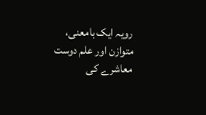رویہ ایک بامعنی، متوازن اور علم دوست معاشرے کی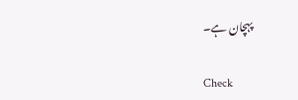پہچان ہے۔

Check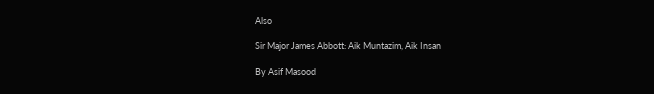Also

Sir Major James Abbott: Aik Muntazim, Aik Insan

By Asif Masood